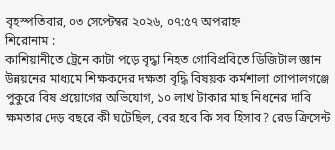বৃহস্পতিবার, ০৩ সেপ্টেম্বর ২০২৬, ০৭:৫৭ অপরাহ্ন
শিরোনাম :
কাশিয়ানীতে ট্রেনে কাটা পড়ে বৃদ্ধা নিহত গোবিপ্রবিতে ডিজিটাল জ্ঞান উন্নয়নের মাধ্যমে শিক্ষকদের দক্ষতা বৃদ্ধি বিষয়ক কর্মশালা গোপালগঞ্জে পুকুরে বিষ প্রয়োগের অভিযোগ, ১০ লাখ টাকার মাছ নিধনের দাবি ক্ষমতার দেড় বছরে কী ঘটেছিল, বের হবে কি সব হিসাব? রেড ক্রিসেন্ট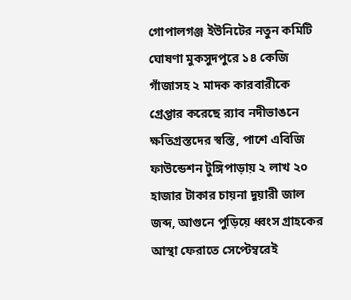গোপালগঞ্জ ইউনিটের নতুন কমিটি ঘোষণা মুকসুদপুরে ১৪ কেজি গাঁজাসহ ২ মাদক কারবারীকে গ্রেপ্তার করেছে র‌্যাব নদীভাঙনে ক্ষতিগ্রস্তদের স্বস্তি, পাশে এবিজি ফাউন্ডেশন টুঙ্গিপাড়ায় ২ লাখ ২০ হাজার টাকার চায়না দুয়ারী জাল জব্দ, আগুনে পুড়িয়ে ধ্বংস গ্রাহকের আস্থা ফেরাতে সেপ্টেম্বরেই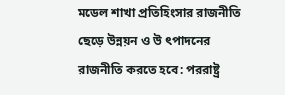মডেল শাখা প্রতিহিংসার রাজনীতি ছেড়ে উন্নয়ন ও উ ৎপাদনের রাজনীতি করতে হবে: পররাষ্ট্র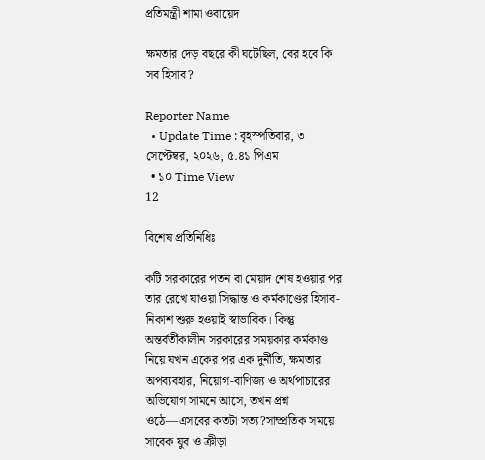প্রতিমন্ত্রী শামা ওবায়েদ

ক্ষমতার দেড় বছরে কী ঘটেছিল, বের হবে কি সব হিসাব?

Reporter Name
  • Update Time : বৃহস্পতিবার, ৩ সেপ্টেম্বর, ২০২৬, ৫.৪১ পিএম
  • ১০ Time View
12

বিশেষ প্রতিনিধিঃ

কটি সরকারের পতন বা মেয়াদ শেষ হওয়ার পর তার রেখে যাওয়া সিদ্ধান্ত ও কর্মকাণ্ডের হিসাব-নিকাশ শুরু হওয়াই স্বাভাবিক। কিন্তু অন্তর্বর্তীকালীন সরকারের সময়কার কর্মকাণ্ড নিয়ে যখন একের পর এক দুর্নীতি, ক্ষমতার অপব্যবহার, নিয়োগ-বাণিজ্য ও অর্থপাচারের অভিযোগ সামনে আসে, তখন প্রশ্ন ওঠে—এসবের কতটা সত্য?সাম্প্রতিক সময়ে সাবেক যুব ও ক্রীড়া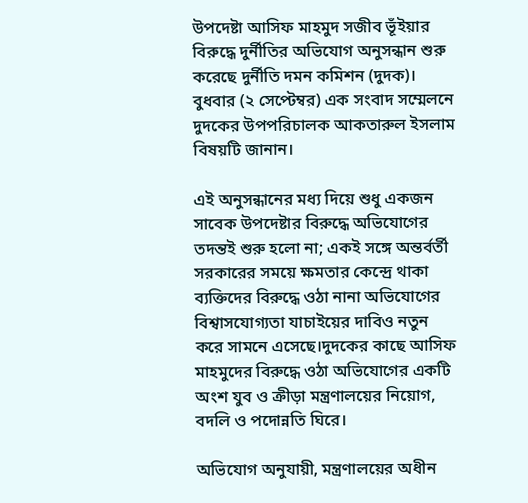উপদেষ্টা আসিফ মাহমুদ সজীব ভূঁইয়ার বিরুদ্ধে দুর্নীতির অভিযোগ অনুসন্ধান শুরু করেছে দুর্নীতি দমন কমিশন (দুদক)। বুধবার (২ সেপ্টেম্বর) এক সংবাদ সম্মেলনে দুদকের উপপরিচালক আকতারুল ইসলাম বিষয়টি জানান।

এই অনুসন্ধানের মধ্য দিয়ে শুধু একজন সাবেক উপদেষ্টার বিরুদ্ধে অভিযোগের তদন্তই শুরু হলো না; একই সঙ্গে অন্তর্বর্তী সরকারের সময়ে ক্ষমতার কেন্দ্রে থাকা ব্যক্তিদের বিরুদ্ধে ওঠা নানা অভিযোগের বিশ্বাসযোগ্যতা যাচাইয়ের দাবিও নতুন করে সামনে এসেছে।দুদকের কাছে আসিফ মাহমুদের বিরুদ্ধে ওঠা অভিযোগের একটি অংশ যুব ও ক্রীড়া মন্ত্রণালয়ের নিয়োগ, বদলি ও পদোন্নতি ঘিরে।

অভিযোগ অনুযায়ী, মন্ত্রণালয়ের অধীন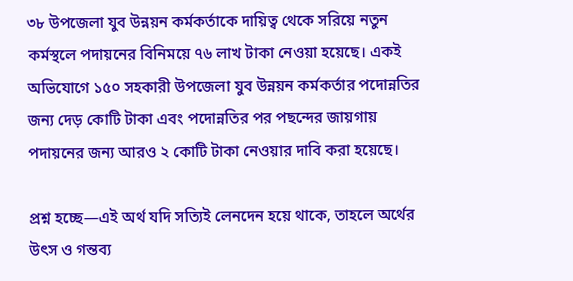৩৮ উপজেলা যুব উন্নয়ন কর্মকর্তাকে দায়িত্ব থেকে সরিয়ে নতুন কর্মস্থলে পদায়নের বিনিময়ে ৭৬ লাখ টাকা নেওয়া হয়েছে। একই অভিযোগে ১৫০ সহকারী উপজেলা যুব উন্নয়ন কর্মকর্তার পদোন্নতির জন্য দেড় কোটি টাকা এবং পদোন্নতির পর পছন্দের জায়গায় পদায়নের জন্য আরও ২ কোটি টাকা নেওয়ার দাবি করা হয়েছে।

প্রশ্ন হচ্ছে—এই অর্থ যদি সত্যিই লেনদেন হয়ে থাকে, তাহলে অর্থের উৎস ও গন্তব্য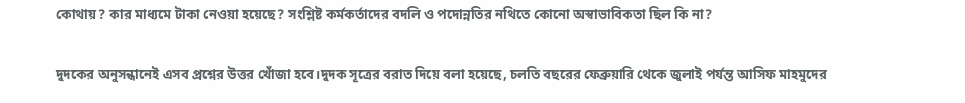কোথায়? কার মাধ্যমে টাকা নেওয়া হয়েছে? সংশ্লিষ্ট কর্মকর্তাদের বদলি ও পদোন্নতির নথিতে কোনো অস্বাভাবিকতা ছিল কি না?

দুদকের অনুসন্ধানেই এসব প্রশ্নের উত্তর খোঁজা হবে।দুদক সূত্রের বরাত দিয়ে বলা হয়েছে, চলতি বছরের ফেব্রুয়ারি থেকে জুলাই পর্যন্ত আসিফ মাহমুদের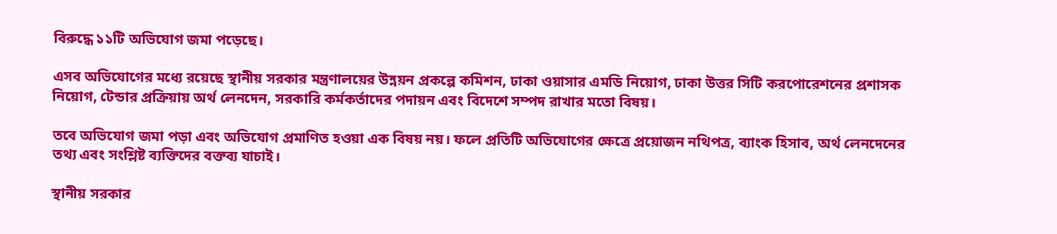বিরুদ্ধে ১১টি অভিযোগ জমা পড়েছে।

এসব অভিযোগের মধ্যে রয়েছে স্থানীয় সরকার মন্ত্রণালয়ের উন্নয়ন প্রকল্পে কমিশন, ঢাকা ওয়াসার এমডি নিয়োগ, ঢাকা উত্তর সিটি করপোরেশনের প্রশাসক নিয়োগ, টেন্ডার প্রক্রিয়ায় অর্থ লেনদেন, সরকারি কর্মকর্তাদের পদায়ন এবং বিদেশে সম্পদ রাখার মতো বিষয়।

তবে অভিযোগ জমা পড়া এবং অভিযোগ প্রমাণিত হওয়া এক বিষয় নয়। ফলে প্রতিটি অভিযোগের ক্ষেত্রে প্রয়োজন নথিপত্র, ব্যাংক হিসাব, অর্থ লেনদেনের তথ্য এবং সংশ্লিষ্ট ব্যক্তিদের বক্তব্য যাচাই।

স্থানীয় সরকার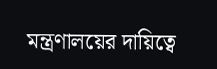মন্ত্রণালয়ের দায়িত্বে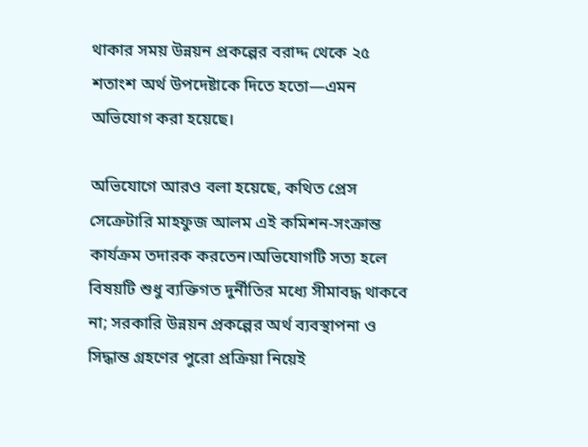থাকার সময় উন্নয়ন প্রকল্পের বরাদ্দ থেকে ২৫ শতাংশ অর্থ উপদেষ্টাকে দিতে হতো—এমন অভিযোগ করা হয়েছে।

অভিযোগে আরও বলা হয়েছে, কথিত প্রেস সেক্রেটারি মাহফুজ আলম এই কমিশন-সংক্রান্ত কার্যক্রম তদারক করতেন।অভিযোগটি সত্য হলে বিষয়টি শুধু ব্যক্তিগত দুর্নীতির মধ্যে সীমাবদ্ধ থাকবে না; সরকারি উন্নয়ন প্রকল্পের অর্থ ব্যবস্থাপনা ও সিদ্ধান্ত গ্রহণের পুরো প্রক্রিয়া নিয়েই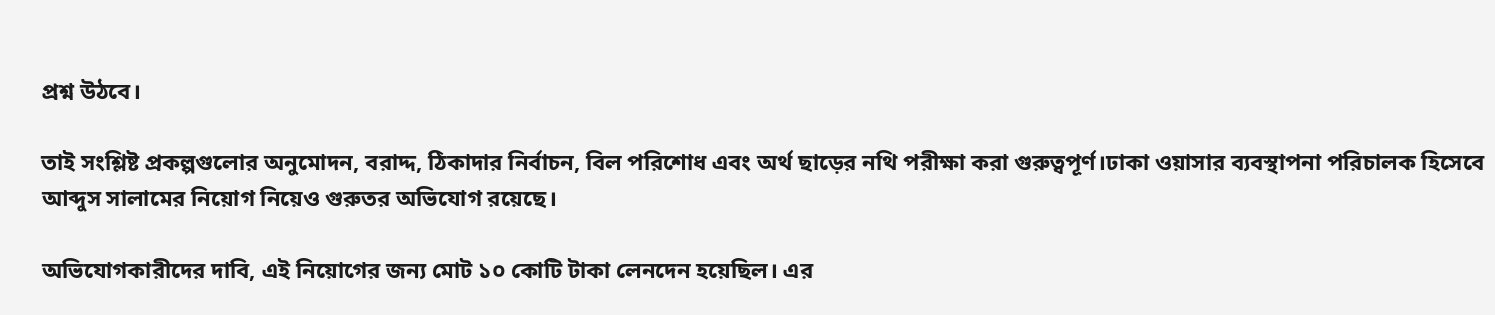প্রশ্ন উঠবে।

তাই সংশ্লিষ্ট প্রকল্পগুলোর অনুমোদন, বরাদ্দ, ঠিকাদার নির্বাচন, বিল পরিশোধ এবং অর্থ ছাড়ের নথি পরীক্ষা করা গুরুত্বপূর্ণ।ঢাকা ওয়াসার ব্যবস্থাপনা পরিচালক হিসেবে আব্দুস সালামের নিয়োগ নিয়েও গুরুতর অভিযোগ রয়েছে।

অভিযোগকারীদের দাবি, এই নিয়োগের জন্য মোট ১০ কোটি টাকা লেনদেন হয়েছিল। এর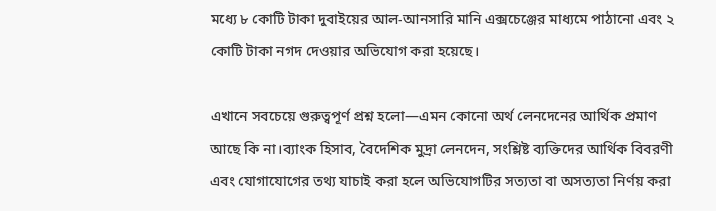মধ্যে ৮ কোটি টাকা দুবাইয়ের আল-আনসারি মানি এক্সচেঞ্জের মাধ্যমে পাঠানো এবং ২ কোটি টাকা নগদ দেওয়ার অভিযোগ করা হয়েছে।

এখানে সবচেয়ে গুরুত্বপূর্ণ প্রশ্ন হলো—এমন কোনো অর্থ লেনদেনের আর্থিক প্রমাণ আছে কি না।ব্যাংক হিসাব, বৈদেশিক মুদ্রা লেনদেন, সংশ্লিষ্ট ব্যক্তিদের আর্থিক বিবরণী এবং যোগাযোগের তথ্য যাচাই করা হলে অভিযোগটির সত্যতা বা অসত্যতা নির্ণয় করা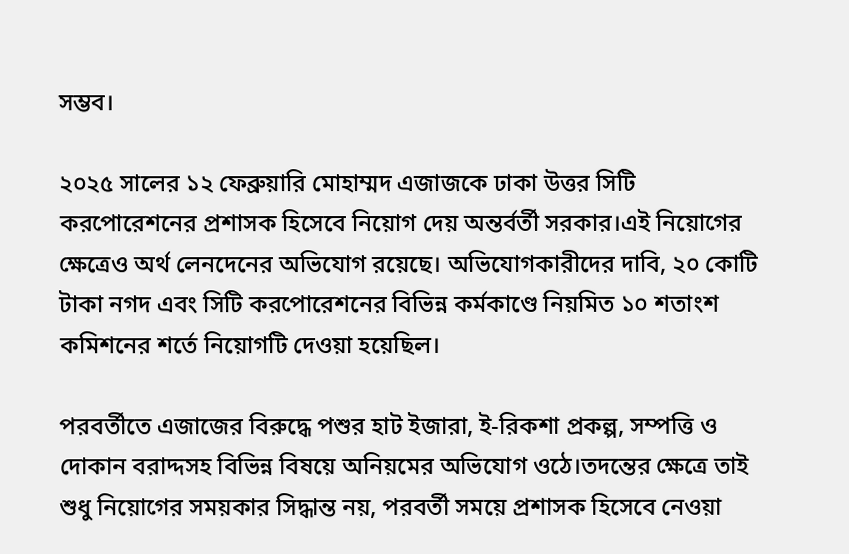সম্ভব।

২০২৫ সালের ১২ ফেব্রুয়ারি মোহাম্মদ এজাজকে ঢাকা উত্তর সিটি করপোরেশনের প্রশাসক হিসেবে নিয়োগ দেয় অন্তর্বর্তী সরকার।এই নিয়োগের ক্ষেত্রেও অর্থ লেনদেনের অভিযোগ রয়েছে। অভিযোগকারীদের দাবি, ২০ কোটি টাকা নগদ এবং সিটি করপোরেশনের বিভিন্ন কর্মকাণ্ডে নিয়মিত ১০ শতাংশ কমিশনের শর্তে নিয়োগটি দেওয়া হয়েছিল।

পরবর্তীতে এজাজের বিরুদ্ধে পশুর হাট ইজারা, ই-রিকশা প্রকল্প, সম্পত্তি ও দোকান বরাদ্দসহ বিভিন্ন বিষয়ে অনিয়মের অভিযোগ ওঠে।তদন্তের ক্ষেত্রে তাই শুধু নিয়োগের সময়কার সিদ্ধান্ত নয়, পরবর্তী সময়ে প্রশাসক হিসেবে নেওয়া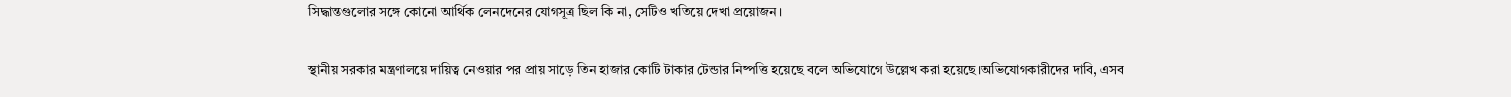সিদ্ধান্তগুলোর সঙ্গে কোনো আর্থিক লেনদেনের যোগসূত্র ছিল কি না, সেটিও খতিয়ে দেখা প্রয়োজন।

স্থানীয় সরকার মন্ত্রণালয়ে দায়িত্ব নেওয়ার পর প্রায় সাড়ে তিন হাজার কোটি টাকার টেন্ডার নিষ্পত্তি হয়েছে বলে অভিযোগে উল্লেখ করা হয়েছে।অভিযোগকারীদের দাবি, এসব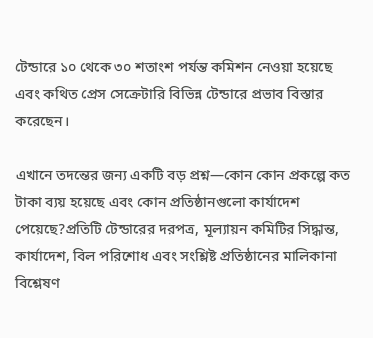টেন্ডারে ১০ থেকে ৩০ শতাংশ পর্যন্ত কমিশন নেওয়া হয়েছে এবং কথিত প্রেস সেক্রেটারি বিভিন্ন টেন্ডারে প্রভাব বিস্তার করেছেন।

এখানে তদন্তের জন্য একটি বড় প্রশ্ন—কোন কোন প্রকল্পে কত টাকা ব্যয় হয়েছে এবং কোন প্রতিষ্ঠানগুলো কার্যাদেশ পেয়েছে?প্রতিটি টেন্ডারের দরপত্র, মূল্যায়ন কমিটির সিদ্ধান্ত, কার্যাদেশ, বিল পরিশোধ এবং সংশ্লিষ্ট প্রতিষ্ঠানের মালিকানা বিশ্লেষণ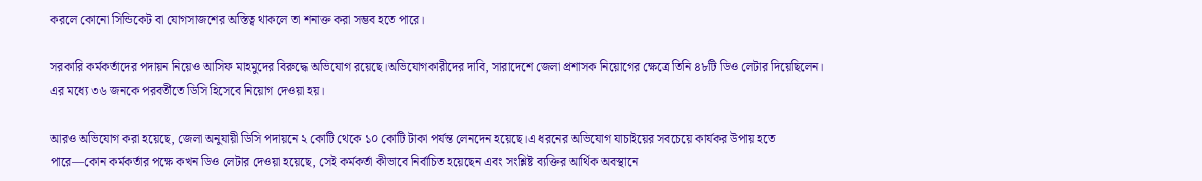করলে কোনো সিন্ডিকেট বা যোগসাজশের অস্তিত্ব থাকলে তা শনাক্ত করা সম্ভব হতে পারে।

সরকারি কর্মকর্তাদের পদায়ন নিয়েও আসিফ মাহমুদের বিরুদ্ধে অভিযোগ রয়েছে।অভিযোগকারীদের দাবি, সারাদেশে জেলা প্রশাসক নিয়োগের ক্ষেত্রে তিনি ৪৮টি ডিও লেটার দিয়েছিলেন। এর মধ্যে ৩৬ জনকে পরবর্তীতে ডিসি হিসেবে নিয়োগ দেওয়া হয়।

আরও অভিযোগ করা হয়েছে, জেলা অনুযায়ী ডিসি পদায়নে ২ কোটি থেকে ১০ কোটি টাকা পর্যন্ত লেনদেন হয়েছে।এ ধরনের অভিযোগ যাচাইয়ের সবচেয়ে কার্যকর উপায় হতে পারে—কোন কর্মকর্তার পক্ষে কখন ডিও লেটার দেওয়া হয়েছে, সেই কর্মকর্তা কীভাবে নির্বাচিত হয়েছেন এবং সংশ্লিষ্ট ব্যক্তির আর্থিক অবস্থানে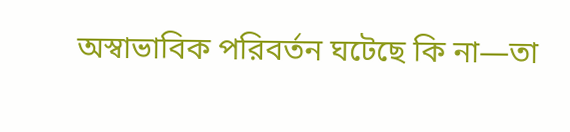অস্বাভাবিক পরিবর্তন ঘটেছে কি না—তা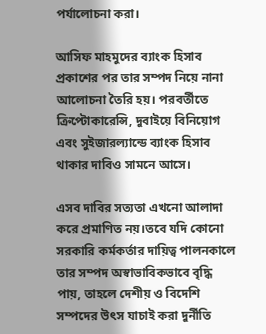পর্যালোচনা করা।

আসিফ মাহমুদের ব্যাংক হিসাব প্রকাশের পর তার সম্পদ নিয়ে নানা আলোচনা তৈরি হয়। পরবর্তীতে ক্রিপ্টোকারেন্সি, দুবাইয়ে বিনিয়োগ এবং সুইজারল্যান্ডে ব্যাংক হিসাব থাকার দাবিও সামনে আসে।

এসব দাবির সত্যতা এখনো আলাদা করে প্রমাণিত নয়।তবে যদি কোনো সরকারি কর্মকর্তার দায়িত্ব পালনকালে তার সম্পদ অস্বাভাবিকভাবে বৃদ্ধি পায়, তাহলে দেশীয় ও বিদেশি সম্পদের উৎস যাচাই করা দুর্নীতি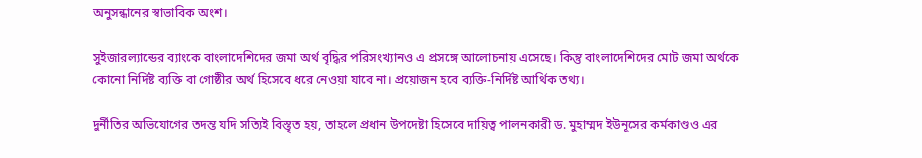অনুসন্ধানের স্বাভাবিক অংশ।

সুইজারল্যান্ডের ব্যাংকে বাংলাদেশিদের জমা অর্থ বৃদ্ধির পরিসংখ্যানও এ প্রসঙ্গে আলোচনায় এসেছে। কিন্তু বাংলাদেশিদের মোট জমা অর্থকে কোনো নির্দিষ্ট ব্যক্তি বা গোষ্ঠীর অর্থ হিসেবে ধরে নেওয়া যাবে না। প্রয়োজন হবে ব্যক্তি-নির্দিষ্ট আর্থিক তথ্য।

দুর্নীতির অভিযোগের তদন্ত যদি সত্যিই বিস্তৃত হয়, তাহলে প্রধান উপদেষ্টা হিসেবে দায়িত্ব পালনকারী ড. মুহাম্মদ ইউনূসের কর্মকাণ্ডও এর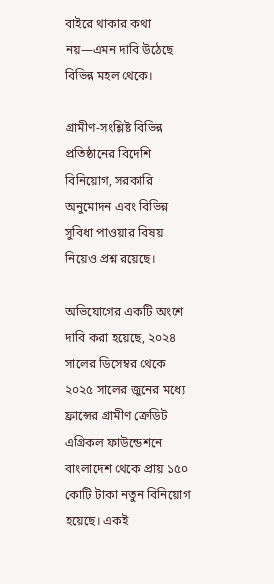বাইরে থাকার কথা নয়—এমন দাবি উঠেছে বিভিন্ন মহল থেকে।

গ্রামীণ-সংশ্লিষ্ট বিভিন্ন প্রতিষ্ঠানের বিদেশি বিনিয়োগ, সরকারি অনুমোদন এবং বিভিন্ন সুবিধা পাওয়ার বিষয় নিয়েও প্রশ্ন রয়েছে।

অভিযোগের একটি অংশে দাবি করা হয়েছে, ২০২৪ সালের ডিসেম্বর থেকে ২০২৫ সালের জুনের মধ্যে ফ্রান্সের গ্রামীণ ক্রেডিট এগ্রিকল ফাউন্ডেশনে বাংলাদেশ থেকে প্রায় ১৫০ কোটি টাকা নতুন বিনিয়োগ হয়েছে। একই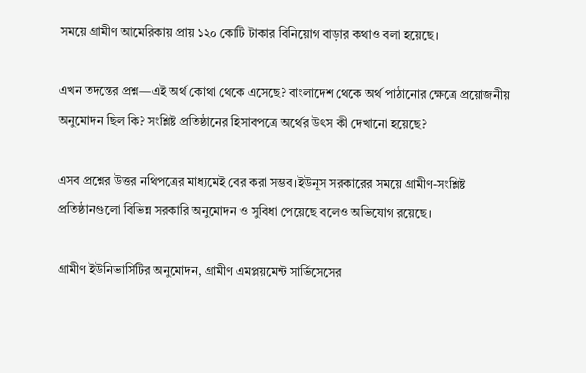সময়ে গ্রামীণ আমেরিকায় প্রায় ১২০ কোটি টাকার বিনিয়োগ বাড়ার কথাও বলা হয়েছে।

এখন তদন্তের প্রশ্ন—এই অর্থ কোথা থেকে এসেছে? বাংলাদেশ থেকে অর্থ পাঠানোর ক্ষেত্রে প্রয়োজনীয় অনুমোদন ছিল কি? সংশ্লিষ্ট প্রতিষ্ঠানের হিসাবপত্রে অর্থের উৎস কী দেখানো হয়েছে?

এসব প্রশ্নের উত্তর নথিপত্রের মাধ্যমেই বের করা সম্ভব।ইউনূস সরকারের সময়ে গ্রামীণ-সংশ্লিষ্ট প্রতিষ্ঠানগুলো বিভিন্ন সরকারি অনুমোদন ও সুবিধা পেয়েছে বলেও অভিযোগ রয়েছে।

গ্রামীণ ইউনিভার্সিটির অনুমোদন, গ্রামীণ এমপ্লয়মেন্ট সার্ভিসেসের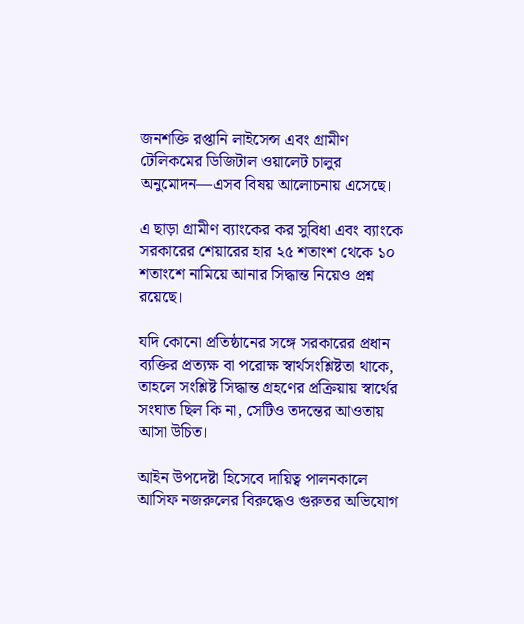জনশক্তি রপ্তানি লাইসেন্স এবং গ্রামীণ টেলিকমের ডিজিটাল ওয়ালেট চালুর অনুমোদন—এসব বিষয় আলোচনায় এসেছে।

এ ছাড়া গ্রামীণ ব্যাংকের কর সুবিধা এবং ব্যাংকে সরকারের শেয়ারের হার ২৫ শতাংশ থেকে ১০ শতাংশে নামিয়ে আনার সিদ্ধান্ত নিয়েও প্রশ্ন রয়েছে।

যদি কোনো প্রতিষ্ঠানের সঙ্গে সরকারের প্রধান ব্যক্তির প্রত্যক্ষ বা পরোক্ষ স্বার্থসংশ্লিষ্টতা থাকে, তাহলে সংশ্লিষ্ট সিদ্ধান্ত গ্রহণের প্রক্রিয়ায় স্বার্থের সংঘাত ছিল কি না, সেটিও তদন্তের আওতায় আসা উচিত।

আইন উপদেষ্টা হিসেবে দায়িত্ব পালনকালে আসিফ নজরুলের বিরুদ্ধেও গুরুতর অভিযোগ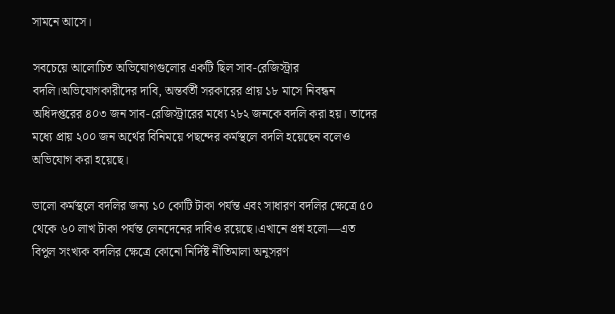সামনে আসে।

সবচেয়ে আলোচিত অভিযোগগুলোর একটি ছিল সাব-রেজিস্ট্রার বদলি।অভিযোগকারীদের দাবি, অন্তর্বর্তী সরকারের প্রায় ১৮ মাসে নিবন্ধন অধিদপ্তরের ৪০৩ জন সাব-রেজিস্ট্রারের মধ্যে ২৮২ জনকে বদলি করা হয়। তাদের মধ্যে প্রায় ২০০ জন অর্থের বিনিময়ে পছন্দের কর্মস্থলে বদলি হয়েছেন বলেও অভিযোগ করা হয়েছে।

ভালো কর্মস্থলে বদলির জন্য ১০ কোটি টাকা পর্যন্ত এবং সাধারণ বদলির ক্ষেত্রে ৫০ থেকে ৬০ লাখ টাকা পর্যন্ত লেনদেনের দাবিও রয়েছে।এখানে প্রশ্ন হলো—এত বিপুল সংখ্যক বদলির ক্ষেত্রে কোনো নির্দিষ্ট নীতিমালা অনুসরণ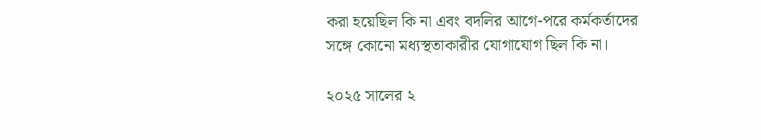করা হয়েছিল কি না এবং বদলির আগে-পরে কর্মকর্তাদের সঙ্গে কোনো মধ্যস্থতাকারীর যোগাযোগ ছিল কি না।

২০২৫ সালের ২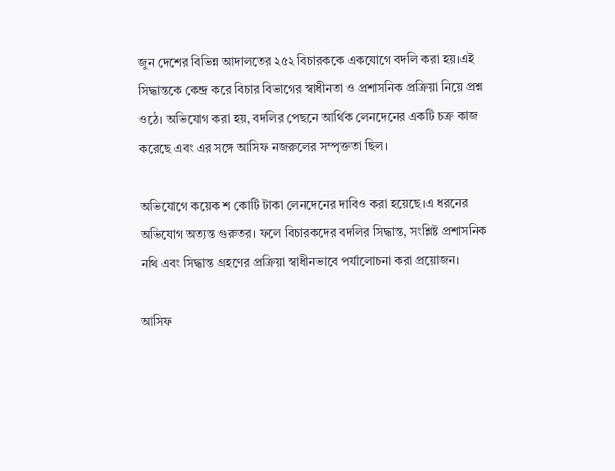জুন দেশের বিভিন্ন আদালতের ২৫২ বিচারককে একযোগে বদলি করা হয়।এই সিদ্ধান্তকে কেন্দ্র করে বিচার বিভাগের স্বাধীনতা ও প্রশাসনিক প্রক্রিয়া নিয়ে প্রশ্ন ওঠে। অভিযোগ করা হয়, বদলির পেছনে আর্থিক লেনদেনের একটি চক্র কাজ করেছে এবং এর সঙ্গে আসিফ নজরুলের সম্পৃক্ততা ছিল।

অভিযোগে কয়েক শ কোটি টাকা লেনদেনের দাবিও করা হয়েছে।এ ধরনের অভিযোগ অত্যন্ত গুরুতর। ফলে বিচারকদের বদলির সিদ্ধান্ত, সংশ্লিষ্ট প্রশাসনিক নথি এবং সিদ্ধান্ত গ্রহণের প্রক্রিয়া স্বাধীনভাবে পর্যালোচনা করা প্রয়োজন।

আসিফ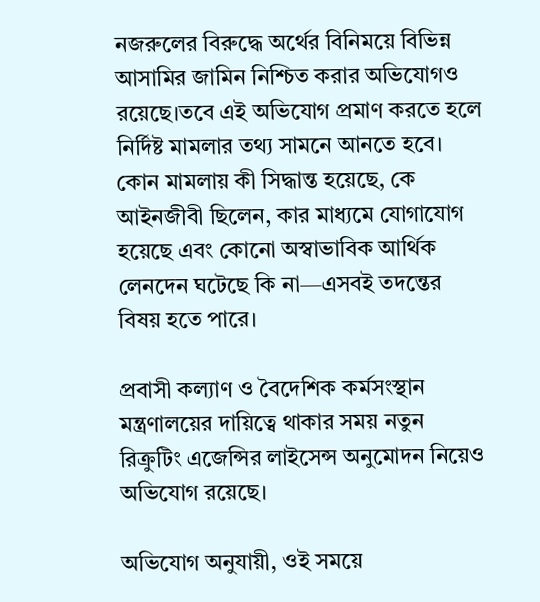নজরুলের বিরুদ্ধে অর্থের বিনিময়ে বিভিন্ন আসামির জামিন নিশ্চিত করার অভিযোগও রয়েছে।তবে এই অভিযোগ প্রমাণ করতে হলে নির্দিষ্ট মামলার তথ্য সামনে আনতে হবে। কোন মামলায় কী সিদ্ধান্ত হয়েছে, কে আইনজীবী ছিলেন, কার মাধ্যমে যোগাযোগ হয়েছে এবং কোনো অস্বাভাবিক আর্থিক লেনদেন ঘটেছে কি না—এসবই তদন্তের বিষয় হতে পারে।

প্রবাসী কল্যাণ ও বৈদেশিক কর্মসংস্থান মন্ত্রণালয়ের দায়িত্বে থাকার সময় নতুন রিক্রুটিং এজেন্সির লাইসেন্স অনুমোদন নিয়েও অভিযোগ রয়েছে।

অভিযোগ অনুযায়ী, ওই সময়ে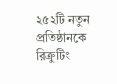২৫২টি নতুন প্রতিষ্ঠানকে রিক্রুটিং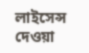লাইসেন্স দেওয়া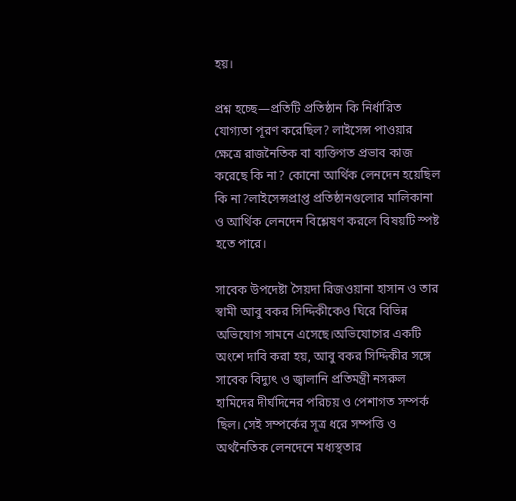হয়।

প্রশ্ন হচ্ছে—প্রতিটি প্রতিষ্ঠান কি নির্ধারিত যোগ্যতা পূরণ করেছিল? লাইসেন্স পাওয়ার ক্ষেত্রে রাজনৈতিক বা ব্যক্তিগত প্রভাব কাজ করেছে কি না? কোনো আর্থিক লেনদেন হয়েছিল কি না?লাইসেন্সপ্রাপ্ত প্রতিষ্ঠানগুলোর মালিকানা ও আর্থিক লেনদেন বিশ্লেষণ করলে বিষয়টি স্পষ্ট হতে পারে।

সাবেক উপদেষ্টা সৈয়দা রিজওয়ানা হাসান ও তার স্বামী আবু বকর সিদ্দিকীকেও ঘিরে বিভিন্ন অভিযোগ সামনে এসেছে।অভিযোগের একটি অংশে দাবি করা হয়, আবু বকর সিদ্দিকীর সঙ্গে সাবেক বিদ্যুৎ ও জ্বালানি প্রতিমন্ত্রী নসরুল হামিদের দীর্ঘদিনের পরিচয় ও পেশাগত সম্পর্ক ছিল। সেই সম্পর্কের সূত্র ধরে সম্পত্তি ও অর্থনৈতিক লেনদেনে মধ্যস্থতার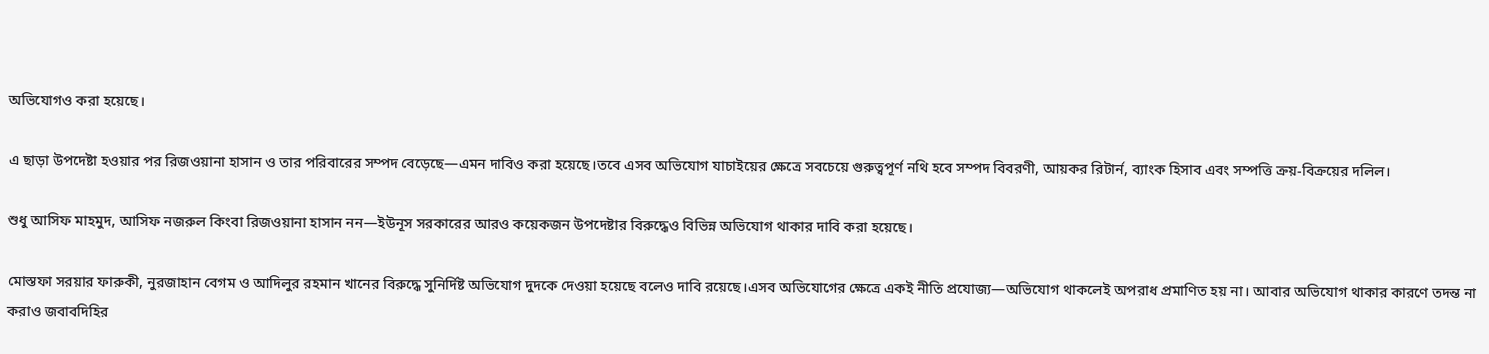অভিযোগও করা হয়েছে।

এ ছাড়া উপদেষ্টা হওয়ার পর রিজওয়ানা হাসান ও তার পরিবারের সম্পদ বেড়েছে—এমন দাবিও করা হয়েছে।তবে এসব অভিযোগ যাচাইয়ের ক্ষেত্রে সবচেয়ে গুরুত্বপূর্ণ নথি হবে সম্পদ বিবরণী, আয়কর রিটার্ন, ব্যাংক হিসাব এবং সম্পত্তি ক্রয়-বিক্রয়ের দলিল।

শুধু আসিফ মাহমুদ, আসিফ নজরুল কিংবা রিজওয়ানা হাসান নন—ইউনূস সরকারের আরও কয়েকজন উপদেষ্টার বিরুদ্ধেও বিভিন্ন অভিযোগ থাকার দাবি করা হয়েছে।

মোস্তফা সরয়ার ফারুকী, নুরজাহান বেগম ও আদিলুর রহমান খানের বিরুদ্ধে সুনির্দিষ্ট অভিযোগ দুদকে দেওয়া হয়েছে বলেও দাবি রয়েছে।এসব অভিযোগের ক্ষেত্রে একই নীতি প্রযোজ্য—অভিযোগ থাকলেই অপরাধ প্রমাণিত হয় না। আবার অভিযোগ থাকার কারণে তদন্ত না করাও জবাবদিহির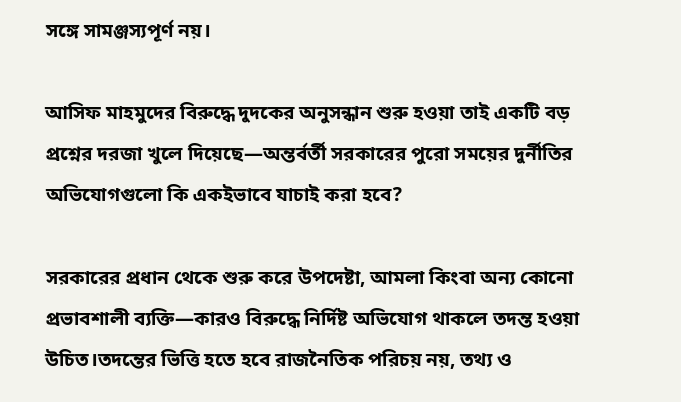সঙ্গে সামঞ্জস্যপূর্ণ নয়।

আসিফ মাহমুদের বিরুদ্ধে দুদকের অনুসন্ধান শুরু হওয়া তাই একটি বড় প্রশ্নের দরজা খুলে দিয়েছে—অন্তর্বর্তী সরকারের পুরো সময়ের দুর্নীতির অভিযোগগুলো কি একইভাবে যাচাই করা হবে?

সরকারের প্রধান থেকে শুরু করে উপদেষ্টা, আমলা কিংবা অন্য কোনো প্রভাবশালী ব্যক্তি—কারও বিরুদ্ধে নির্দিষ্ট অভিযোগ থাকলে তদন্ত হওয়া উচিত।তদন্তের ভিত্তি হতে হবে রাজনৈতিক পরিচয় নয়, তথ্য ও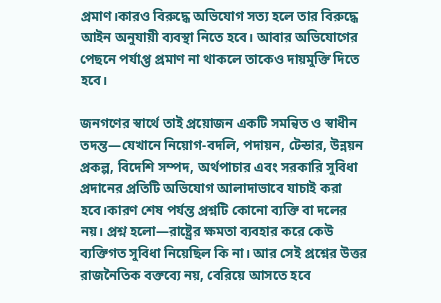প্রমাণ।কারও বিরুদ্ধে অভিযোগ সত্য হলে তার বিরুদ্ধে আইন অনুযায়ী ব্যবস্থা নিতে হবে। আবার অভিযোগের পেছনে পর্যাপ্ত প্রমাণ না থাকলে তাকেও দায়মুক্তি দিতে হবে।

জনগণের স্বার্থে তাই প্রয়োজন একটি সমন্বিত ও স্বাধীন তদন্ত—যেখানে নিয়োগ-বদলি, পদায়ন, টেন্ডার, উন্নয়ন প্রকল্প, বিদেশি সম্পদ, অর্থপাচার এবং সরকারি সুবিধা প্রদানের প্রতিটি অভিযোগ আলাদাভাবে যাচাই করা হবে।কারণ শেষ পর্যন্ত প্রশ্নটি কোনো ব্যক্তি বা দলের নয়। প্রশ্ন হলো—রাষ্ট্রের ক্ষমতা ব্যবহার করে কেউ ব্যক্তিগত সুবিধা নিয়েছিল কি না। আর সেই প্রশ্নের উত্তর রাজনৈতিক বক্তব্যে নয়, বেরিয়ে আসতে হবে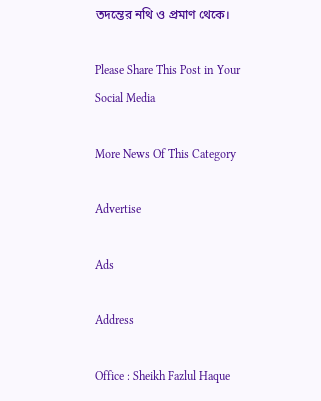তদন্তের নথি ও প্রমাণ থেকে।

Please Share This Post in Your Social Media

More News Of This Category

Advertise

Ads

Address

Office : Sheikh Fazlul Haque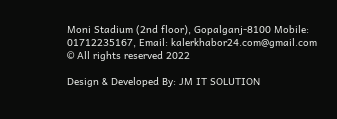Moni Stadium (2nd floor), Gopalganj-8100 Mobile: 01712235167, Email: kalerkhabor24.com@gmail.com
© All rights reserved 2022

Design & Developed By: JM IT SOLUTION